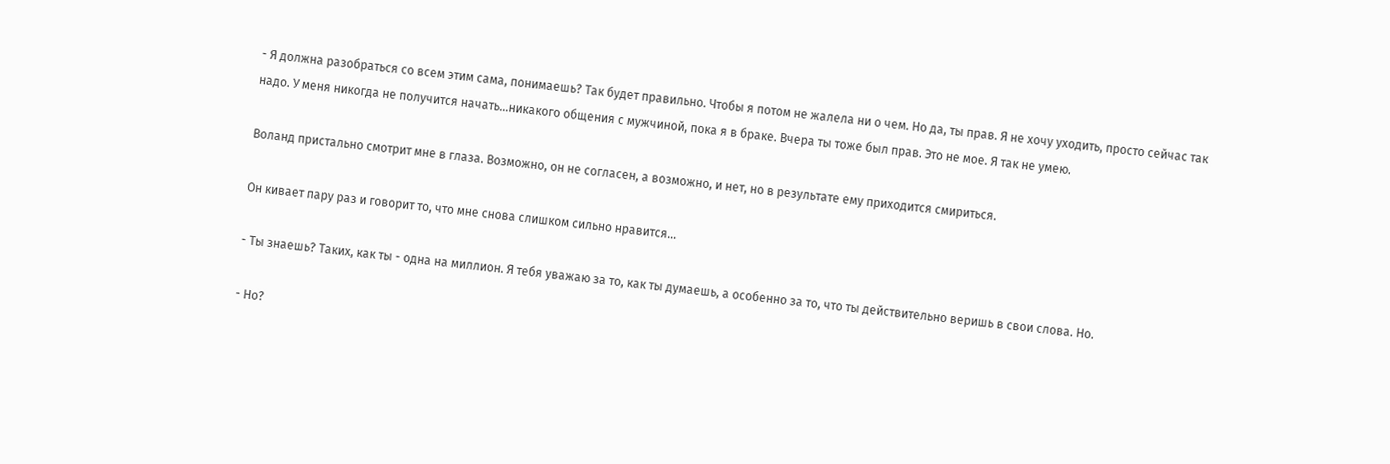- Я должна разобраться со всем этим сама, понимаешь? Так будет правильно. Чтобы я потом не жалела ни о чем. Но да, ты прав. Я не хочу уходить, просто сейчас так надо. У меня никогда не получится начать…никакого общения с мужчиной, пока я в браке. Вчера ты тоже был прав. Это не мое. Я так не умею.

Воланд пристально смотрит мне в глаза. Возможно, он не согласен, а возможно, и нет, но в результате ему приходится смириться.

Он кивает пару раз и говорит то, что мне снова слишком сильно нравится…

- Ты знаешь? Таких, как ты - одна на миллион. Я тебя уважаю за то, как ты думаешь, а особенно за то, что ты действительно веришь в свои слова. Но.

- Но?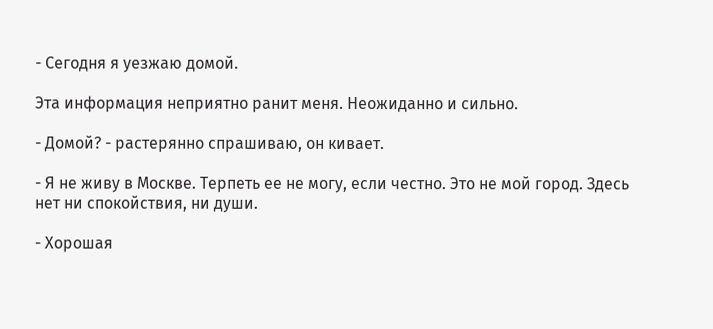- Сегодня я уезжаю домой.

Эта информация неприятно ранит меня. Неожиданно и сильно.

- Домой? - растерянно спрашиваю, он кивает.

- Я не живу в Москве. Терпеть ее не могу, если честно. Это не мой город. Здесь нет ни спокойствия, ни души.

- Хорошая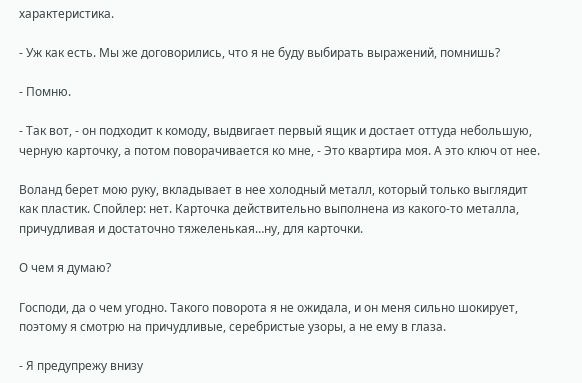характеристика.

- Уж как есть. Мы же договорились, что я не буду выбирать выражений, помнишь?

- Помню.

- Так вот, - он подходит к комоду, выдвигает первый ящик и достает оттуда небольшую, черную карточку, а потом поворачивается ко мне, - Это квартира моя. А это ключ от нее.

Воланд берет мою руку, вкладывает в нее холодный металл, который только выглядит как пластик. Спойлер: нет. Карточка действительно выполнена из какого-то металла, причудливая и достаточно тяжеленькая…ну, для карточки.

О чем я думаю?

Господи, да о чем угодно. Такого поворота я не ожидала, и он меня сильно шокирует, поэтому я смотрю на причудливые, серебристые узоры, а не ему в глаза.

- Я предупрежу внизу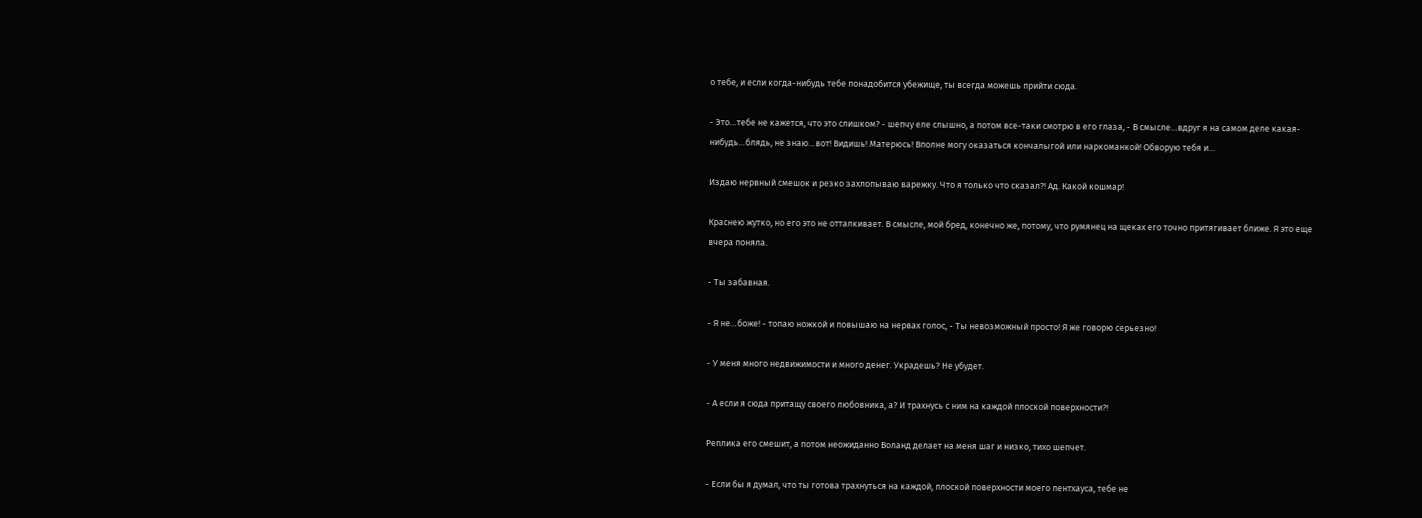о тебе, и если когда-нибудь тебе понадобится убежище, ты всегда можешь прийти сюда.

- Это…тебе не кажется, что это слишком? - шепчу еле слышно, а потом все-таки смотрю в его глаза, - В смысле…вдруг я на самом деле какая-нибудь…блядь, не знаю…вот! Видишь! Матерюсь! Вполне могу оказаться кончалыгой или наркоманкой! Обворую тебя и…

Издаю нервный смешок и резко захлопываю варежку. Что я только что сказал?! Ад. Какой кошмар!

Краснею жутко, но его это не отталкивает. В смысле, мой бред, конечно же, потому, что румянец на щеках его точно притягивает ближе. Я это еще вчера поняла.

- Ты забавная.

- Я не…боже! - топаю ножкой и повышаю на нервах голос, - Ты невозможный просто! Я же говорю серьезно!

- У меня много недвижимости и много денег. Украдешь? Не убудет.

- А если я сюда притащу своего любовника, а? И трахнусь с ним на каждой плоской поверхности?!

Реплика его смешит, а потом неожиданно Воланд делает на меня шаг и низко, тихо шепчет.

- Если бы я думал, что ты готова трахнуться на каждой, плоской поверхности моего пентхауса, тебе не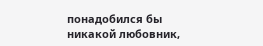понадобился бы никакой любовник,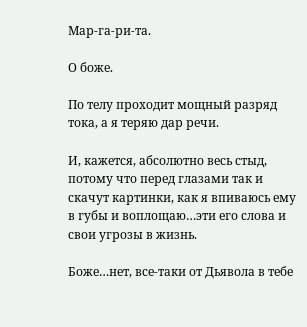Мар-га-ри-та.

О боже.

По телу проходит мощный разряд тока, а я теряю дар речи.

И, кажется, абсолютно весь стыд, потому что перед глазами так и скачут картинки, как я впиваюсь ему в губы и воплощаю…эти его слова и свои угрозы в жизнь.

Боже…нет, все-таки от Дьявола в тебе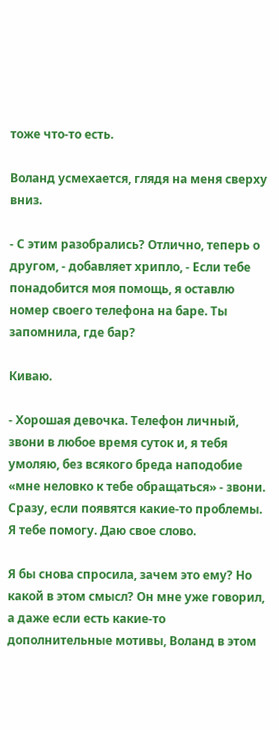тоже что-то есть.

Воланд усмехается, глядя на меня сверху вниз.

- С этим разобрались? Отлично, теперь о другом, - добавляет хрипло, - Если тебе понадобится моя помощь, я оставлю номер своего телефона на баре. Ты запомнила, где бар?

Киваю.

- Хорошая девочка. Телефон личный, звони в любое время суток и, я тебя умоляю, без всякого бреда наподобие «мне неловко к тебе обращаться» - звони. Сразу, если появятся какие-то проблемы. Я тебе помогу. Даю свое слово.

Я бы снова спросила, зачем это ему? Но какой в этом смысл? Он мне уже говорил, а даже если есть какие-то дополнительные мотивы, Воланд в этом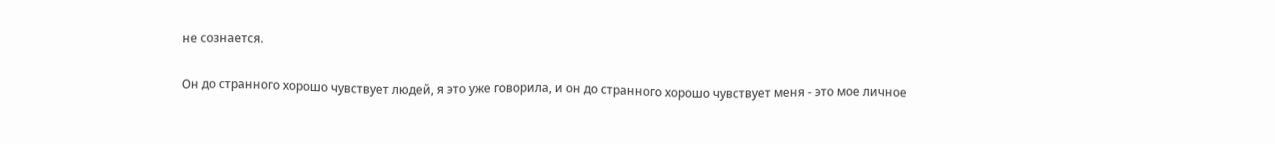не сознается.

Он до странного хорошо чувствует людей, я это уже говорила, и он до странного хорошо чувствует меня - это мое личное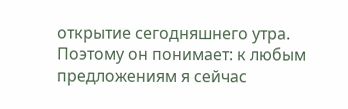открытие сегодняшнего утра. Поэтому он понимает: к любым предложениям я сейчас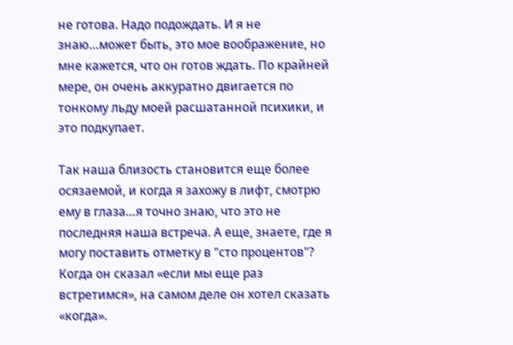не готова. Надо подождать. И я не знаю…может быть, это мое воображение, но мне кажется, что он готов ждать. По крайней мере, он очень аккуратно двигается по тонкому льду моей расшатанной психики, и это подкупает.

Так наша близость становится еще более осязаемой, и когда я захожу в лифт, смотрю ему в глаза…я точно знаю, что это не последняя наша встреча. А еще, знаете, где я могу поставить отметку в "сто процентов"? Когда он сказал «если мы еще раз встретимся», на самом деле он хотел сказать «когда».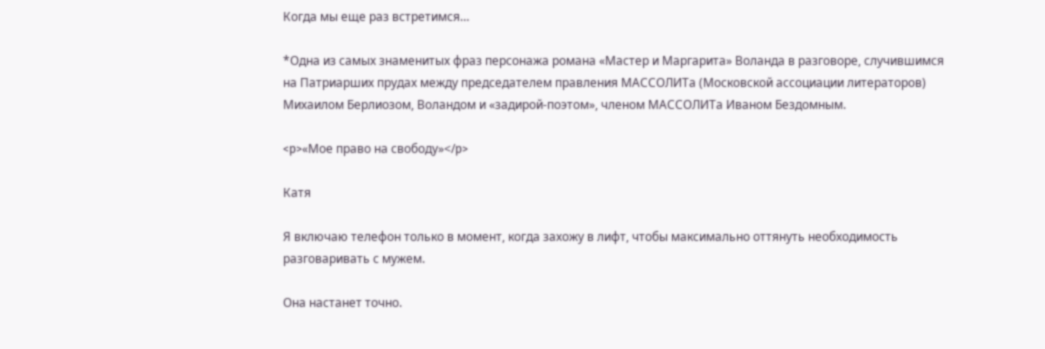Когда мы еще раз встретимся…

*Одна из самых знаменитых фраз персонажа романа «Мастер и Маргарита» Воланда в разговоре, случившимся на Патриарших прудах между председателем правления МАССОЛИТа (Московской ассоциации литераторов) Михаилом Берлиозом, Воландом и «задирой-поэтом», членом МАССОЛИТа Иваном Бездомным.

<p>«Мое право на свободу»</p>

Катя

Я включаю телефон только в момент, когда захожу в лифт, чтобы максимально оттянуть необходимость разговаривать с мужем.

Она настанет точно.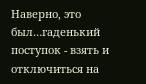Наверно, это был…гаденький поступок - взять и отключиться на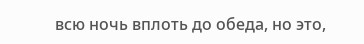всю ночь вплоть до обеда, но это,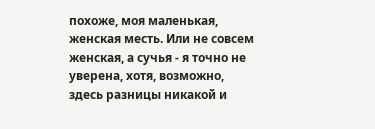похоже, моя маленькая, женская месть. Или не совсем женская, а сучья - я точно не уверена, хотя, возможно, здесь разницы никакой и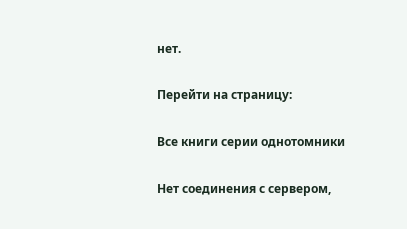нет.

Перейти на страницу:

Все книги серии однотомники

Нет соединения с сервером,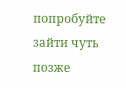попробуйте зайти чуть позже